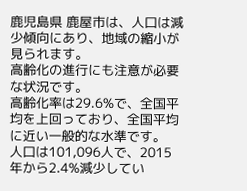鹿児島県 鹿屋市は、人口は減少傾向にあり、地域の縮小が見られます。
高齢化の進行にも注意が必要な状況です。
高齢化率は29.6%で、全国平均を上回っており、全国平均に近い一般的な水準です。
人口は101,096人で、2015年から2.4%減少してい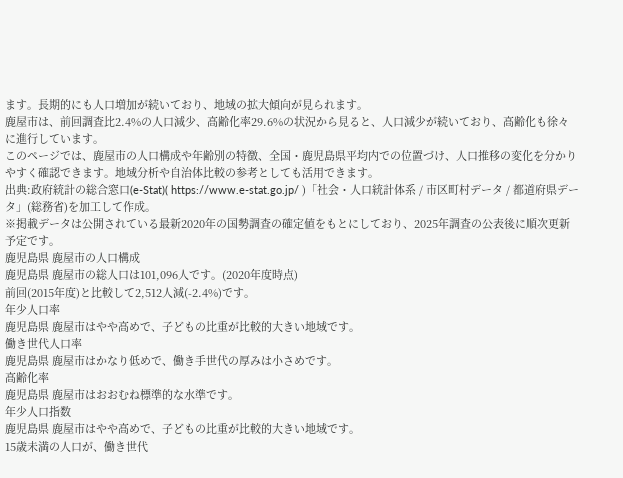ます。長期的にも人口増加が続いており、地域の拡大傾向が見られます。
鹿屋市は、前回調査比2.4%の人口減少、高齢化率29.6%の状況から見ると、人口減少が続いており、高齢化も徐々に進行しています。
このページでは、鹿屋市の人口構成や年齢別の特徴、全国・鹿児島県平均内での位置づけ、人口推移の変化を分かりやすく確認できます。地域分析や自治体比較の参考としても活用できます。
出典:政府統計の総合窓口(e-Stat)( https://www.e-stat.go.jp/ )「社会・人口統計体系 / 市区町村データ / 都道府県データ」(総務省)を加工して作成。
※掲載データは公開されている最新2020年の国勢調査の確定値をもとにしており、2025年調査の公表後に順次更新予定です。
鹿児島県 鹿屋市の人口構成
鹿児島県 鹿屋市の総人口は101,096人です。(2020年度時点)
前回(2015年度)と比較して2,512人減(-2.4%)です。
年少人口率
鹿児島県 鹿屋市はやや高めで、子どもの比重が比較的大きい地域です。
働き世代人口率
鹿児島県 鹿屋市はかなり低めで、働き手世代の厚みは小さめです。
高齢化率
鹿児島県 鹿屋市はおおむね標準的な水準です。
年少人口指数
鹿児島県 鹿屋市はやや高めで、子どもの比重が比較的大きい地域です。
15歳未満の人口が、働き世代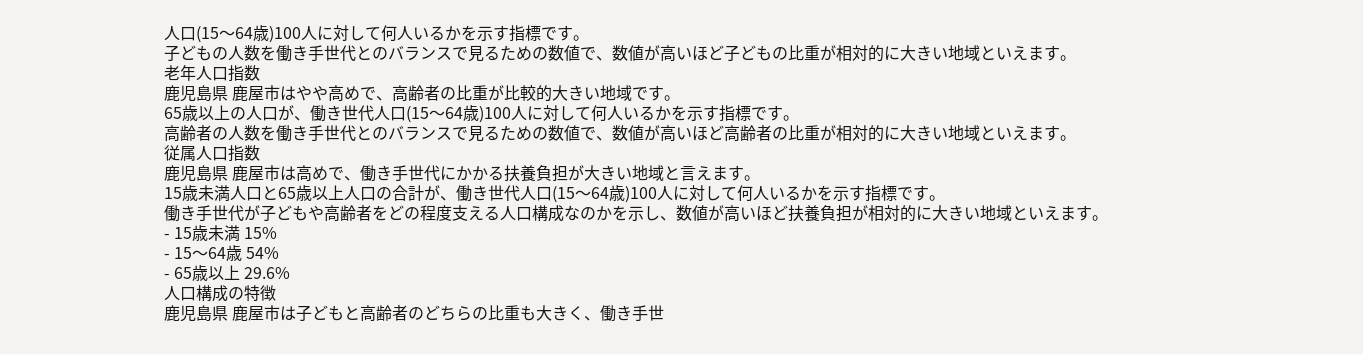人口(15〜64歳)100人に対して何人いるかを示す指標です。
子どもの人数を働き手世代とのバランスで見るための数値で、数値が高いほど子どもの比重が相対的に大きい地域といえます。
老年人口指数
鹿児島県 鹿屋市はやや高めで、高齢者の比重が比較的大きい地域です。
65歳以上の人口が、働き世代人口(15〜64歳)100人に対して何人いるかを示す指標です。
高齢者の人数を働き手世代とのバランスで見るための数値で、数値が高いほど高齢者の比重が相対的に大きい地域といえます。
従属人口指数
鹿児島県 鹿屋市は高めで、働き手世代にかかる扶養負担が大きい地域と言えます。
15歳未満人口と65歳以上人口の合計が、働き世代人口(15〜64歳)100人に対して何人いるかを示す指標です。
働き手世代が子どもや高齢者をどの程度支える人口構成なのかを示し、数値が高いほど扶養負担が相対的に大きい地域といえます。
- 15歳未満 15%
- 15〜64歳 54%
- 65歳以上 29.6%
人口構成の特徴
鹿児島県 鹿屋市は子どもと高齢者のどちらの比重も大きく、働き手世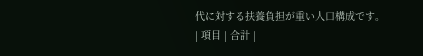代に対する扶養負担が重い人口構成です。
| 項目 | 合計 |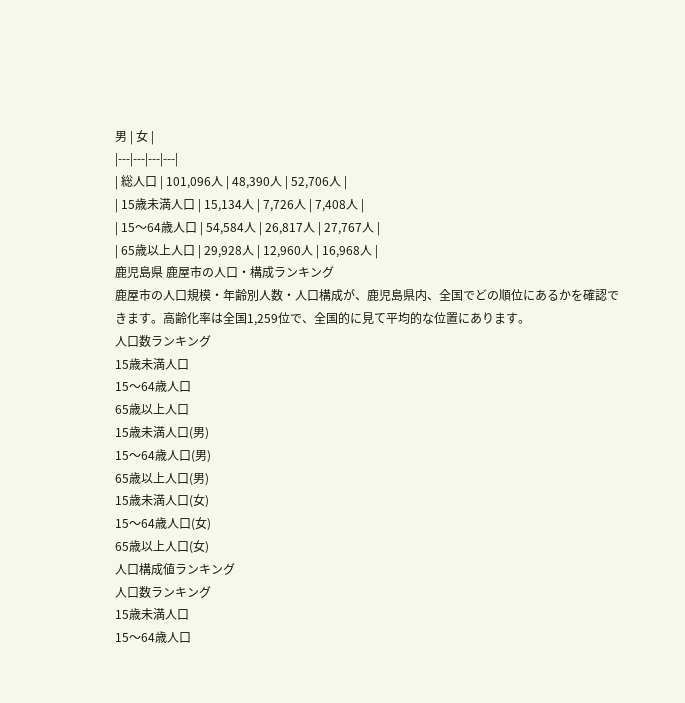男 | 女 |
|---|---|---|---|
| 総人口 | 101,096人 | 48,390人 | 52,706人 |
| 15歳未満人口 | 15,134人 | 7,726人 | 7,408人 |
| 15〜64歳人口 | 54,584人 | 26,817人 | 27,767人 |
| 65歳以上人口 | 29,928人 | 12,960人 | 16,968人 |
鹿児島県 鹿屋市の人口・構成ランキング
鹿屋市の人口規模・年齢別人数・人口構成が、鹿児島県内、全国でどの順位にあるかを確認できます。高齢化率は全国1,259位で、全国的に見て平均的な位置にあります。
人口数ランキング
15歳未満人口
15〜64歳人口
65歳以上人口
15歳未満人口(男)
15〜64歳人口(男)
65歳以上人口(男)
15歳未満人口(女)
15〜64歳人口(女)
65歳以上人口(女)
人口構成値ランキング
人口数ランキング
15歳未満人口
15〜64歳人口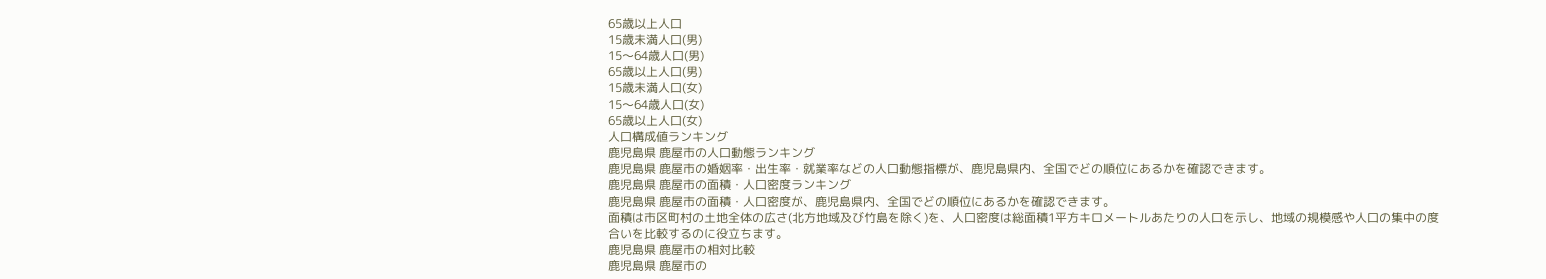65歳以上人口
15歳未満人口(男)
15〜64歳人口(男)
65歳以上人口(男)
15歳未満人口(女)
15〜64歳人口(女)
65歳以上人口(女)
人口構成値ランキング
鹿児島県 鹿屋市の人口動態ランキング
鹿児島県 鹿屋市の婚姻率・出生率・就業率などの人口動態指標が、鹿児島県内、全国でどの順位にあるかを確認できます。
鹿児島県 鹿屋市の面積・人口密度ランキング
鹿児島県 鹿屋市の面積・人口密度が、鹿児島県内、全国でどの順位にあるかを確認できます。
面積は市区町村の土地全体の広さ(北方地域及び竹島を除く)を、人口密度は総面積1平方キロメートルあたりの人口を示し、地域の規模感や人口の集中の度合いを比較するのに役立ちます。
鹿児島県 鹿屋市の相対比較
鹿児島県 鹿屋市の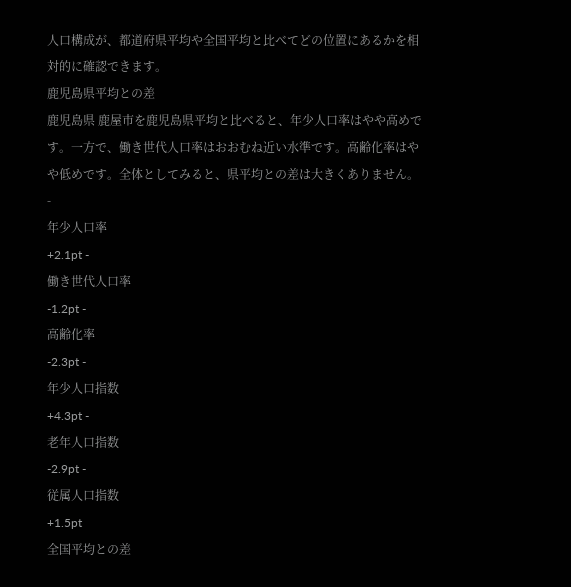人口構成が、都道府県平均や全国平均と比べてどの位置にあるかを相対的に確認できます。
鹿児島県平均との差
鹿児島県 鹿屋市を鹿児島県平均と比べると、年少人口率はやや高めです。一方で、働き世代人口率はおおむね近い水準です。高齢化率はやや低めです。全体としてみると、県平均との差は大きくありません。
-
年少人口率
+2.1pt -
働き世代人口率
-1.2pt -
高齢化率
-2.3pt -
年少人口指数
+4.3pt -
老年人口指数
-2.9pt -
従属人口指数
+1.5pt
全国平均との差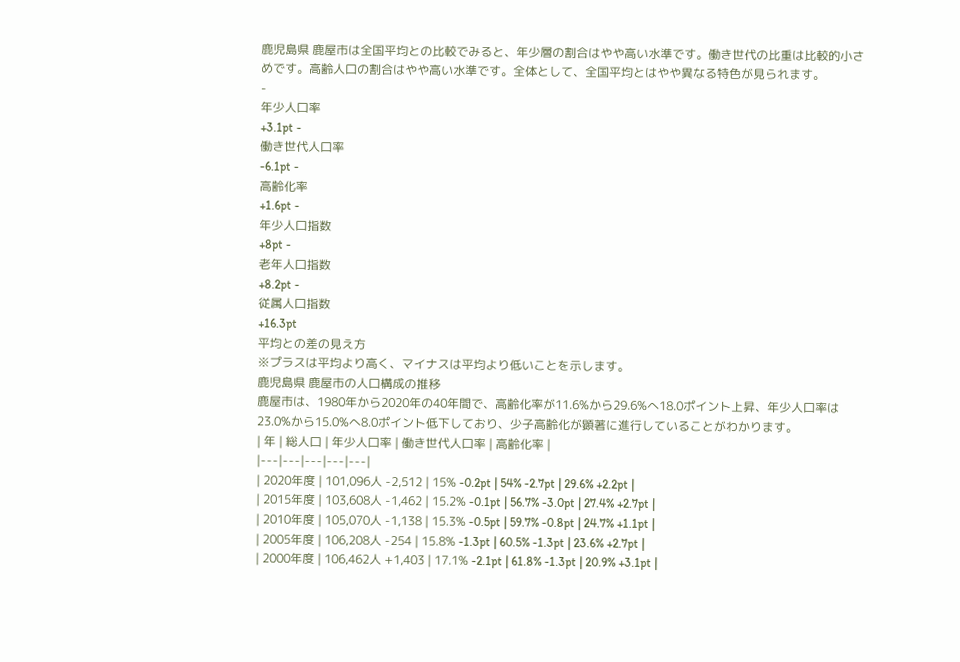鹿児島県 鹿屋市は全国平均との比較でみると、年少層の割合はやや高い水準です。働き世代の比重は比較的小さめです。高齢人口の割合はやや高い水準です。全体として、全国平均とはやや異なる特色が見られます。
-
年少人口率
+3.1pt -
働き世代人口率
-6.1pt -
高齢化率
+1.6pt -
年少人口指数
+8pt -
老年人口指数
+8.2pt -
従属人口指数
+16.3pt
平均との差の見え方
※プラスは平均より高く、マイナスは平均より低いことを示します。
鹿児島県 鹿屋市の人口構成の推移
鹿屋市は、1980年から2020年の40年間で、高齢化率が11.6%から29.6%へ18.0ポイント上昇、年少人口率は23.0%から15.0%へ8.0ポイント低下しており、少子高齢化が顕著に進行していることがわかります。
| 年 | 総人口 | 年少人口率 | 働き世代人口率 | 高齢化率 |
|---|---|---|---|---|
| 2020年度 | 101,096人 -2,512 | 15% -0.2pt | 54% -2.7pt | 29.6% +2.2pt |
| 2015年度 | 103,608人 -1,462 | 15.2% -0.1pt | 56.7% -3.0pt | 27.4% +2.7pt |
| 2010年度 | 105,070人 -1,138 | 15.3% -0.5pt | 59.7% -0.8pt | 24.7% +1.1pt |
| 2005年度 | 106,208人 -254 | 15.8% -1.3pt | 60.5% -1.3pt | 23.6% +2.7pt |
| 2000年度 | 106,462人 +1,403 | 17.1% -2.1pt | 61.8% -1.3pt | 20.9% +3.1pt |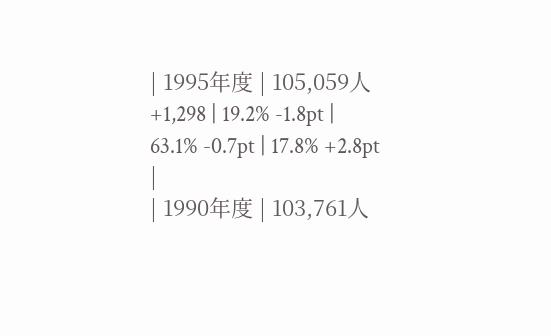| 1995年度 | 105,059人 +1,298 | 19.2% -1.8pt | 63.1% -0.7pt | 17.8% +2.8pt |
| 1990年度 | 103,761人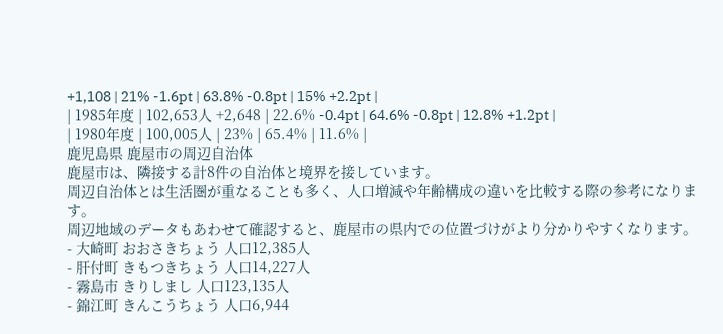+1,108 | 21% -1.6pt | 63.8% -0.8pt | 15% +2.2pt |
| 1985年度 | 102,653人 +2,648 | 22.6% -0.4pt | 64.6% -0.8pt | 12.8% +1.2pt |
| 1980年度 | 100,005人 | 23% | 65.4% | 11.6% |
鹿児島県 鹿屋市の周辺自治体
鹿屋市は、隣接する計8件の自治体と境界を接しています。
周辺自治体とは生活圏が重なることも多く、人口増減や年齢構成の違いを比較する際の参考になります。
周辺地域のデータもあわせて確認すると、鹿屋市の県内での位置づけがより分かりやすくなります。
- 大崎町 おおさきちょう 人口12,385人
- 肝付町 きもつきちょう 人口14,227人
- 霧島市 きりしまし 人口123,135人
- 錦江町 きんこうちょう 人口6,944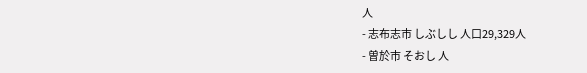人
- 志布志市 しぶしし 人口29,329人
- 曽於市 そおし 人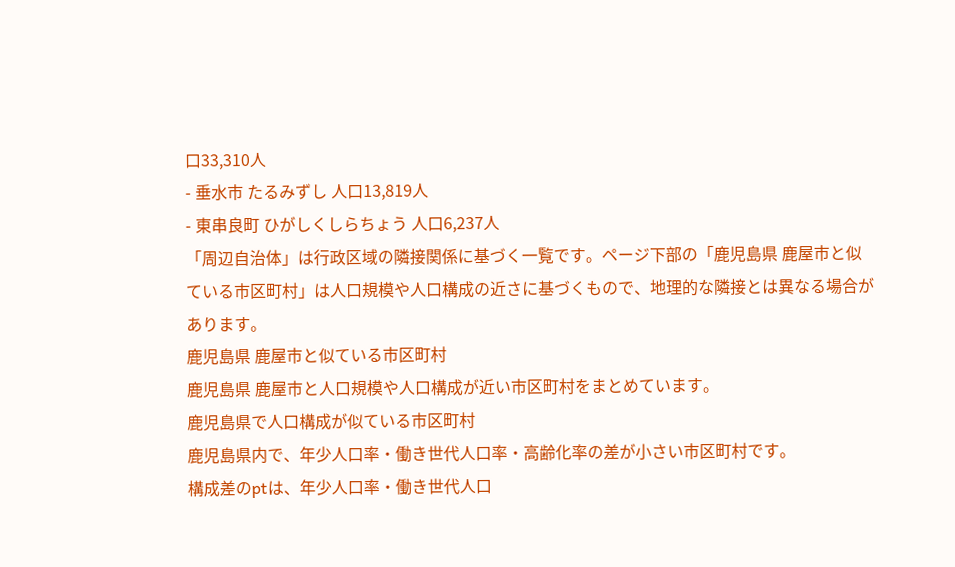口33,310人
- 垂水市 たるみずし 人口13,819人
- 東串良町 ひがしくしらちょう 人口6,237人
「周辺自治体」は行政区域の隣接関係に基づく一覧です。ページ下部の「鹿児島県 鹿屋市と似ている市区町村」は人口規模や人口構成の近さに基づくもので、地理的な隣接とは異なる場合があります。
鹿児島県 鹿屋市と似ている市区町村
鹿児島県 鹿屋市と人口規模や人口構成が近い市区町村をまとめています。
鹿児島県で人口構成が似ている市区町村
鹿児島県内で、年少人口率・働き世代人口率・高齢化率の差が小さい市区町村です。
構成差のptは、年少人口率・働き世代人口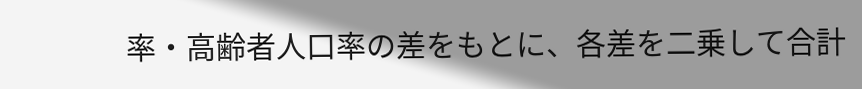率・高齢者人口率の差をもとに、各差を二乗して合計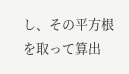し、その平方根を取って算出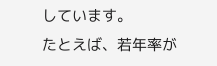しています。
たとえば、若年率が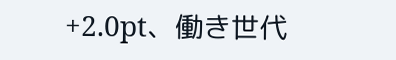+2.0pt、働き世代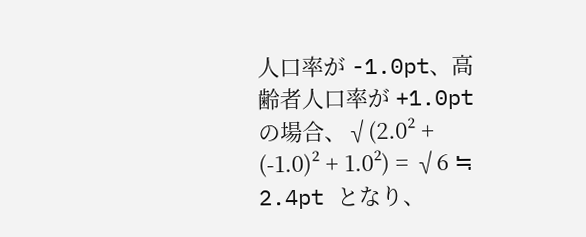人口率が -1.0pt、高齢者人口率が +1.0pt の場合、√(2.0² + (-1.0)² + 1.0²) = √6 ≒ 2.4pt となり、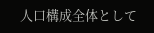人口構成全体として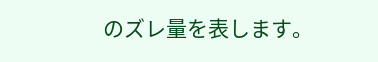のズレ量を表します。